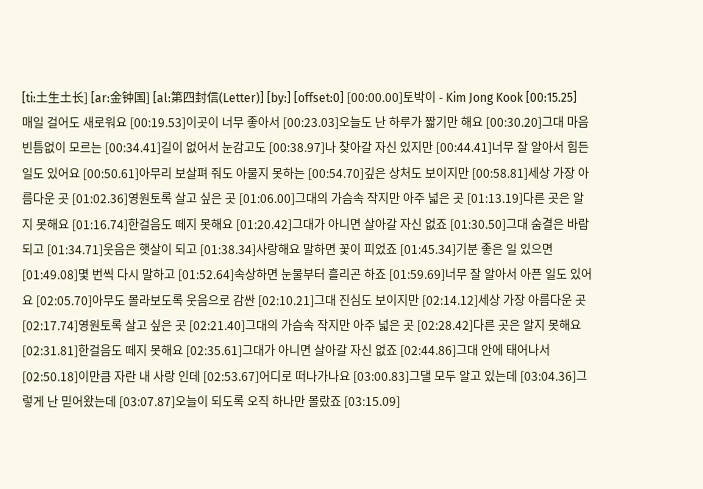[ti:土生土长] [ar:金钟国] [al:第四封信(Letter)] [by:] [offset:0] [00:00.00]토박이 - Kim Jong Kook [00:15.25]매일 걸어도 새로워요 [00:19.53]이곳이 너무 좋아서 [00:23.03]오늘도 난 하루가 짧기만 해요 [00:30.20]그대 마음 빈틈없이 모르는 [00:34.41]길이 없어서 눈감고도 [00:38.97]나 찾아갈 자신 있지만 [00:44.41]너무 잘 알아서 힘든 일도 있어요 [00:50.61]아무리 보살펴 줘도 아물지 못하는 [00:54.70]깊은 상처도 보이지만 [00:58.81]세상 가장 아름다운 곳 [01:02.36]영원토록 살고 싶은 곳 [01:06.00]그대의 가슴속 작지만 아주 넓은 곳 [01:13.19]다른 곳은 알지 못해요 [01:16.74]한걸음도 떼지 못해요 [01:20.42]그대가 아니면 살아갈 자신 없죠 [01:30.50]그대 숨결은 바람 되고 [01:34.71]웃음은 햇살이 되고 [01:38.34]사랑해요 말하면 꽃이 피었죠 [01:45.34]기분 좋은 일 있으면 [01:49.08]몇 번씩 다시 말하고 [01:52.64]속상하면 눈물부터 흘리곤 하죠 [01:59.69]너무 잘 알아서 아픈 일도 있어요 [02:05.70]아무도 몰라보도록 웃음으로 감싼 [02:10.21]그대 진심도 보이지만 [02:14.12]세상 가장 아름다운 곳 [02:17.74]영원토록 살고 싶은 곳 [02:21.40]그대의 가슴속 작지만 아주 넓은 곳 [02:28.42]다른 곳은 알지 못해요 [02:31.81]한걸음도 떼지 못해요 [02:35.61]그대가 아니면 살아갈 자신 없죠 [02:44.86]그대 안에 태어나서 [02:50.18]이만큼 자란 내 사랑 인데 [02:53.67]어디로 떠나가나요 [03:00.83]그댈 모두 알고 있는데 [03:04.36]그렇게 난 믿어왔는데 [03:07.87]오늘이 되도록 오직 하나만 몰랐죠 [03:15.09]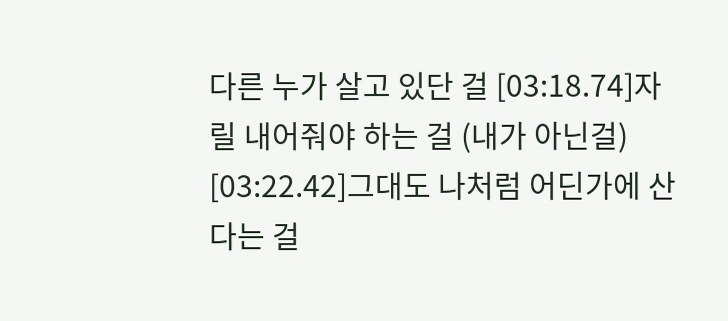다른 누가 살고 있단 걸 [03:18.74]자릴 내어줘야 하는 걸 (내가 아닌걸) [03:22.42]그대도 나처럼 어딘가에 산다는 걸